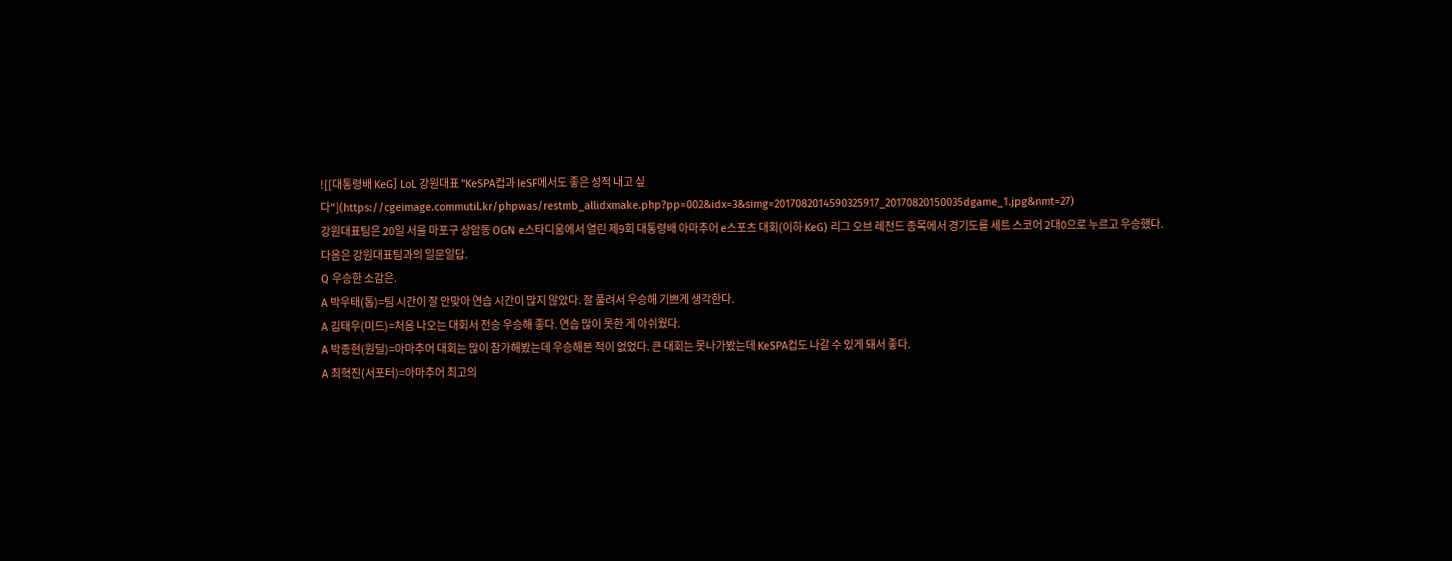![[대통령배 KeG] LoL 강원대표 "KeSPA컵과 IeSF에서도 좋은 성적 내고 싶다"](https://cgeimage.commutil.kr/phpwas/restmb_allidxmake.php?pp=002&idx=3&simg=2017082014590325917_20170820150035dgame_1.jpg&nmt=27)
강원대표팀은 20일 서울 마포구 상암동 OGN e스타디움에서 열린 제9회 대통령배 아마추어 e스포츠 대회(이하 KeG) 리그 오브 레전드 종목에서 경기도를 세트 스코어 2대0으로 누르고 우승했다.
다음은 강원대표팀과의 일문일답.
Q 우승한 소감은.
A 박우태(톱)=팀 시간이 잘 안맞아 연습 시간이 많지 않았다. 잘 풀려서 우승해 기쁘게 생각한다.
A 김태우(미드)=처음 나오는 대회서 전승 우승해 좋다. 연습 많이 못한 게 아쉬웠다.
A 박종현(원딜)=아마추어 대회는 많이 참가해봤는데 우승해본 적이 없었다. 큰 대회는 못나가봤는데 KeSPA컵도 나갈 수 있게 돼서 좋다.
A 최혁진(서포터)=아마추어 최고의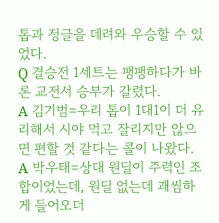톱과 정글을 데려와 우승할 수 있었다.
Q 결승전 1세트는 팽팽하다가 바론 교전서 승부가 갈렸다.
A 김기범=우리 톱이 1대1이 더 유리해서 시야 먹고 잘리지만 않으면 편할 것 같다는 콜이 나왔다.
A 박우태=상대 원딜이 주력인 조합이었는데, 원딜 없는데 괘씸하게 들어오더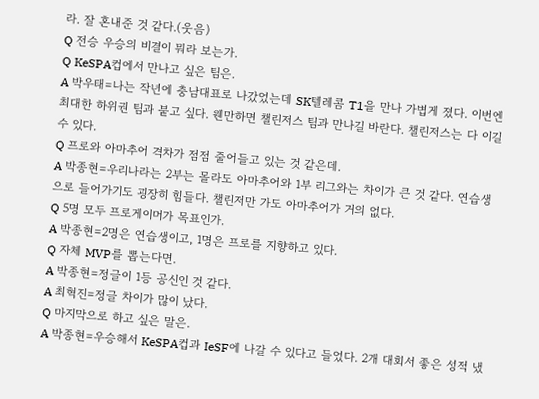라. 잘 혼내준 것 같다.(웃음)
Q 전승 우승의 비결이 뭐라 보는가.
Q KeSPA컵에서 만나고 싶은 팀은.
A 박우태=나는 작년에 충남대표로 나갔었는데 SK텔레콤 T1을 만나 가볍게 졌다. 이번엔 최대한 하위권 팀과 붙고 싶다. 웬만하면 챌린저스 팀과 만나길 바란다. 챌린저스는 다 이길 수 있다.
Q 프로와 아마추어 격차가 점점 줄어들고 있는 것 같은데.
A 박종현=우리나라는 2부는 몰라도 아마추어와 1부 리그와는 차이가 큰 것 같다. 연습생으로 들어가기도 굉장히 힘들다. 챌린저만 가도 아마추어가 거의 없다.
Q 5명 모두 프로게이머가 목표인가.
A 박종현=2명은 연습생이고, 1명은 프로를 지향하고 있다.
Q 자체 MVP를 뽑는다면.
A 박종현=정글이 1등 공신인 것 같다.
A 최혁진=정글 차이가 많이 났다.
Q 마지막으로 하고 싶은 말은.
A 박종현=우승해서 KeSPA컵과 IeSF에 나갈 수 있다고 들었다. 2개 대회서 좋은 성적 냈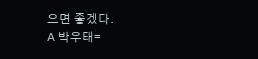으면 좋겠다.
A 박우태=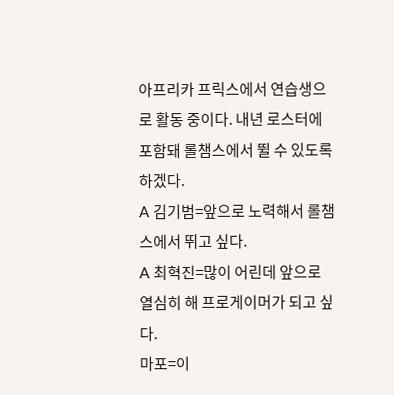아프리카 프릭스에서 연습생으로 활동 중이다. 내년 로스터에 포함돼 롤챔스에서 뛸 수 있도록 하겠다.
A 김기범=앞으로 노력해서 롤챔스에서 뛰고 싶다.
A 최혁진=많이 어린데 앞으로 열심히 해 프로게이머가 되고 싶다.
마포=이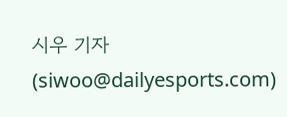시우 기자(siwoo@dailyesports.com)